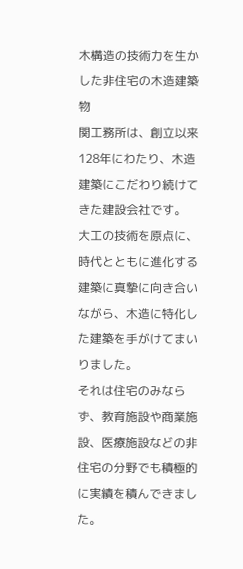木構造の技術力を生かした非住宅の木造建築物
関工務所は、創立以来128年にわたり、木造建築にこだわり続けてきた建設会社です。
大工の技術を原点に、時代とともに進化する建築に真摯に向き合いながら、木造に特化した建築を手がけてまいりました。
それは住宅のみならず、教育施設や商業施設、医療施設などの非住宅の分野でも積極的に実績を積んできました。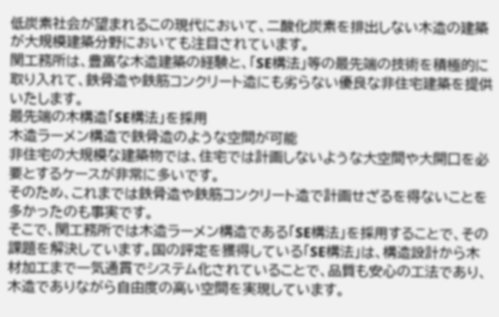低炭素社会が望まれるこの現代において、二酸化炭素を排出しない木造の建築が大規模建築分野においても注目されています。
関工務所は、豊富な木造建築の経験と、「SE構法」等の最先端の技術を積極的に取り入れて、鉄骨造や鉄筋コンクリート造にも劣らない優良な非住宅建築を提供いたします。
最先端の木構造「SE構法」を採用
木造ラーメン構造で鉄骨造のような空間が可能
非住宅の大規模な建築物では、住宅では計画しないような大空間や大開口を必要とするケースが非常に多いです。
そのため、これまでは鉄骨造や鉄筋コンクリート造で計画せざるを得ないことを多かったのも事実です。
そこで、関工務所では木造ラーメン構造である「SE構法」を採用することで、その課題を解決しています。国の評定を獲得している「SE構法」は、構造設計から木材加工まで一気通貫でシステム化されていることで、品質も安心の工法であり、木造でありながら自由度の高い空間を実現しています。